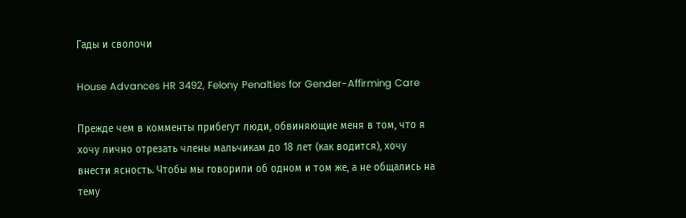Гады и сволочи

House Advances HR 3492, Felony Penalties for Gender-Affirming Care

Прежде чем в комменты прибегут люди, обвиняющие меня в том, что я хочу лично отрезать члены мальчикам до 18 лет (как водится), хочу внести ясность. Чтобы мы говорили об одном и том же, а не общались на тему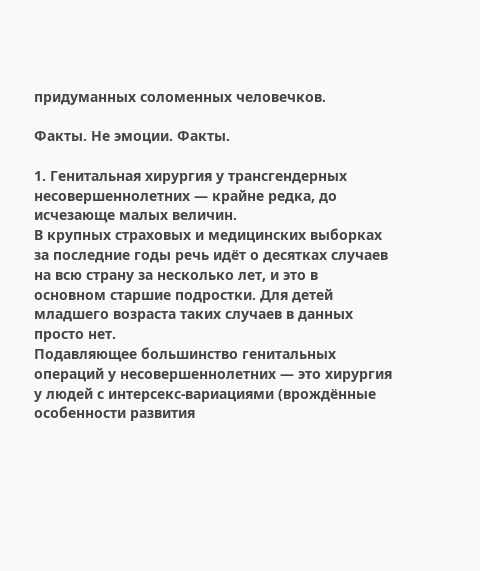придуманных соломенных человечков.

Факты. Не эмоции. Факты.

1. Генитальная хирургия у трансгендерных несовершеннолетних — крайне редка, до исчезающе малых величин.
В крупных страховых и медицинских выборках за последние годы речь идёт о десятках случаев на всю страну за несколько лет, и это в основном старшие подростки. Для детей младшего возраста таких случаев в данных просто нет.
Подавляющее большинство генитальных операций у несовершеннолетних — это хирургия у людей с интерсекс-вариациями (врождённые особенности развития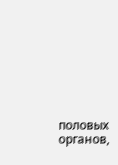половых органов,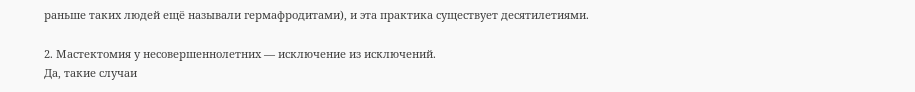раньше таких людей ещё называли гермафродитами), и эта практика существует десятилетиями.

2. Мастектомия у несовершеннолетних — исключение из исключений.
Да, такие случаи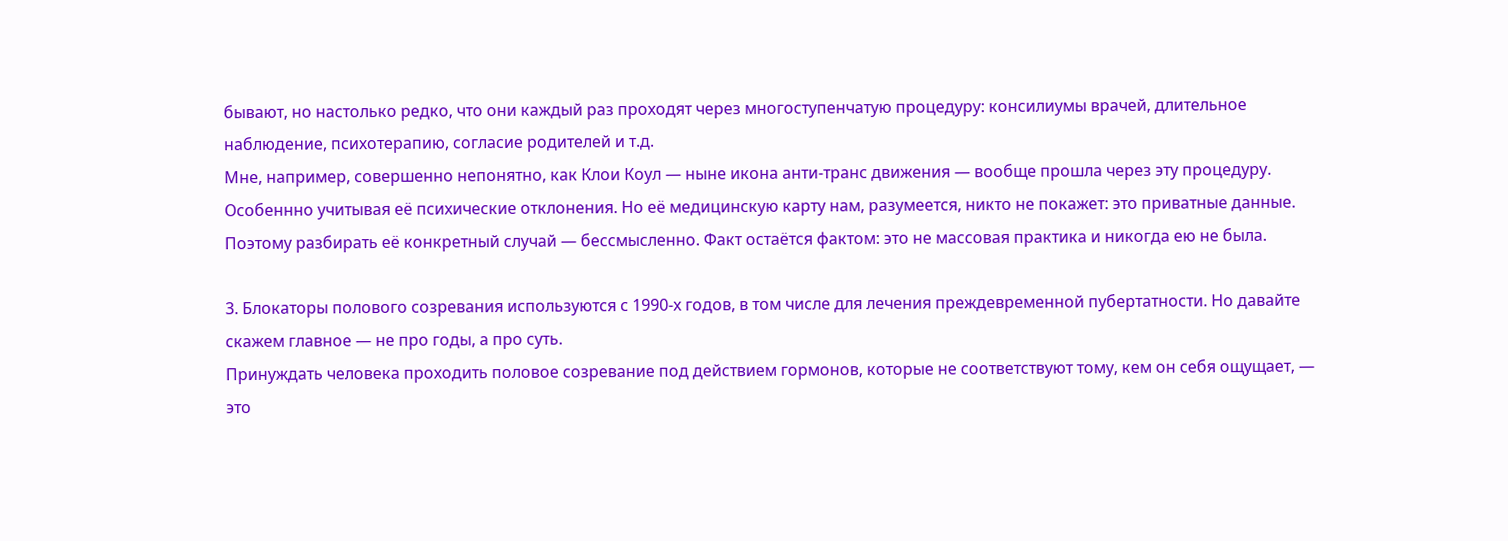бывают, но настолько редко, что они каждый раз проходят через многоступенчатую процедуру: консилиумы врачей, длительное наблюдение, психотерапию, согласие родителей и т.д.
Мне, например, совершенно непонятно, как Клои Коул — ныне икона анти-транс движения — вообще прошла через эту процедуру. Особеннно учитывая её психические отклонения. Но её медицинскую карту нам, разумеется, никто не покажет: это приватные данные. Поэтому разбирать её конкретный случай — бессмысленно. Факт остаётся фактом: это не массовая практика и никогда ею не была.

3. Блокаторы полового созревания используются с 1990-х годов, в том числе для лечения преждевременной пубертатности. Но давайте скажем главное — не про годы, а про суть.
Принуждать человека проходить половое созревание под действием гормонов, которые не соответствуют тому, кем он себя ощущает, — это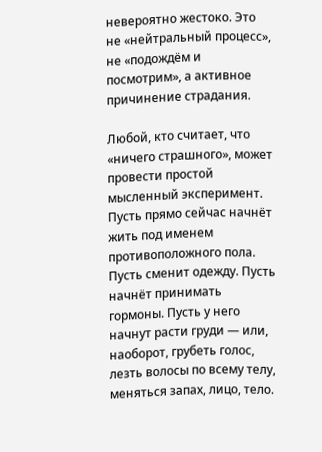невероятно жестоко. Это не «нейтральный процесс», не «подождём и посмотрим», а активное причинение страдания.

Любой, кто считает, что «ничего страшного», может провести простой мысленный эксперимент.
Пусть прямо сейчас начнёт жить под именем противоположного пола. Пусть сменит одежду. Пусть начнёт принимать гормоны. Пусть у него начнут расти груди — или, наоборот, грубеть голос, лезть волосы по всему телу, меняться запах, лицо, тело.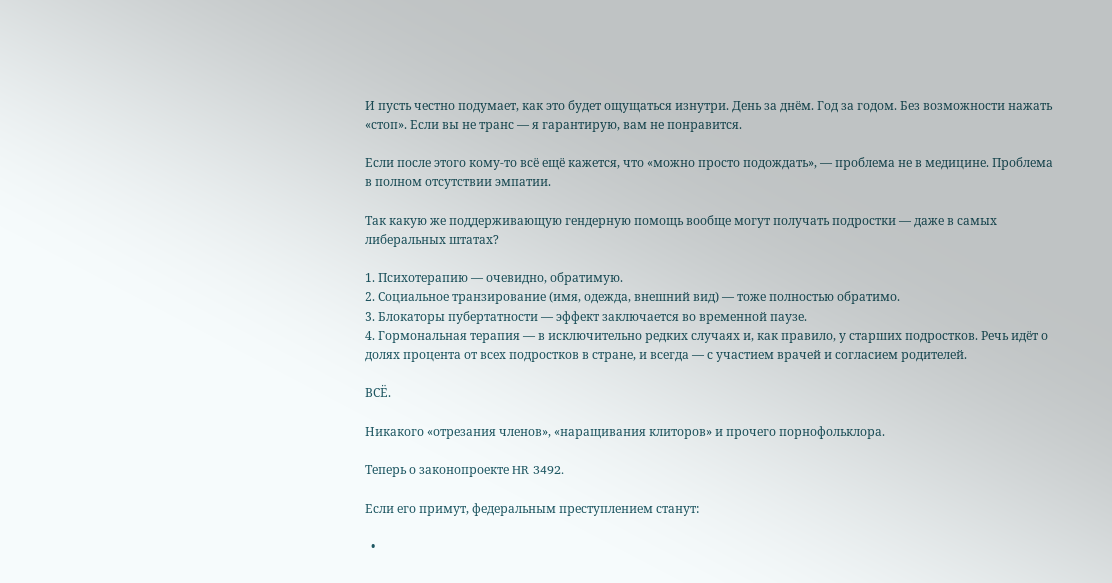И пусть честно подумает, как это будет ощущаться изнутри. День за днём. Год за годом. Без возможности нажать «стоп». Если вы не транс — я гарантирую, вам не понравится.

Если после этого кому-то всё ещё кажется, что «можно просто подождать», — проблема не в медицине. Проблема в полном отсутствии эмпатии.

Так какую же поддерживающую гендерную помощь вообще могут получать подростки — даже в самых либеральных штатах?

1. Психотерапию — очевидно, обратимую.
2. Социальное транзирование (имя, одежда, внешний вид) — тоже полностью обратимо.
3. Блокаторы пубертатности — эффект заключается во временной паузе.
4. Гормональная терапия — в исключительно редких случаях и, как правило, у старших подростков. Речь идёт о долях процента от всех подростков в стране, и всегда — с участием врачей и согласием родителей.

ВСЁ.

Никакого «отрезания членов», «наращивания клиторов» и прочего порнофольклора.

Теперь о законопроекте HR 3492.

Если его примут, федеральным преступлением станут:

  •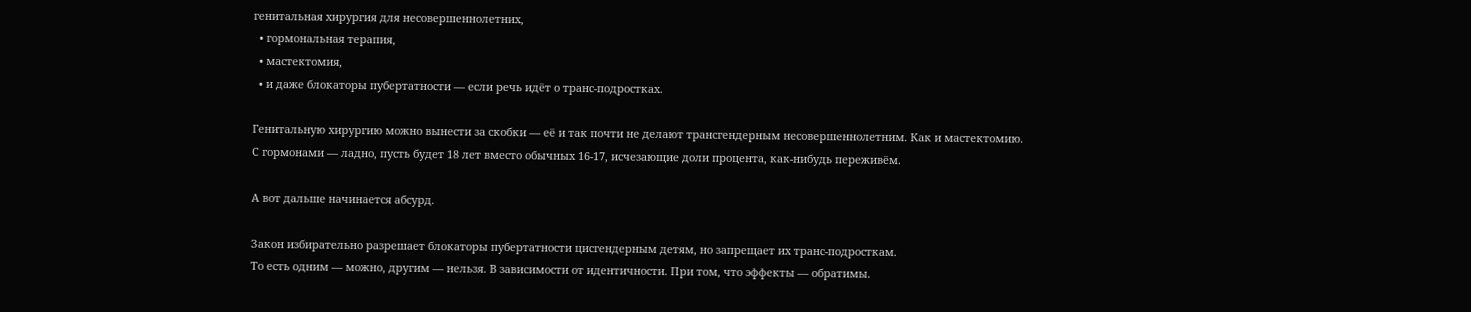генитальная хирургия для несовершеннолетних,
  • гормональная терапия,
  • мастектомия,
  • и даже блокаторы пубертатности — если речь идёт о транс-подростках.

Генитальную хирургию можно вынести за скобки — её и так почти не делают трансгендерным несовершеннолетним. Как и мастектомию.
С гормонами — ладно, пусть будет 18 лет вместо обычных 16-17, исчезающие доли процента, как-нибудь переживём.

А вот дальше начинается абсурд.

Закон избирательно разрешает блокаторы пубертатности цисгендерным детям, но запрещает их транс-подросткам.
То есть одним — можно, другим — нельзя. В зависимости от идентичности. При том, что эффекты — обратимы.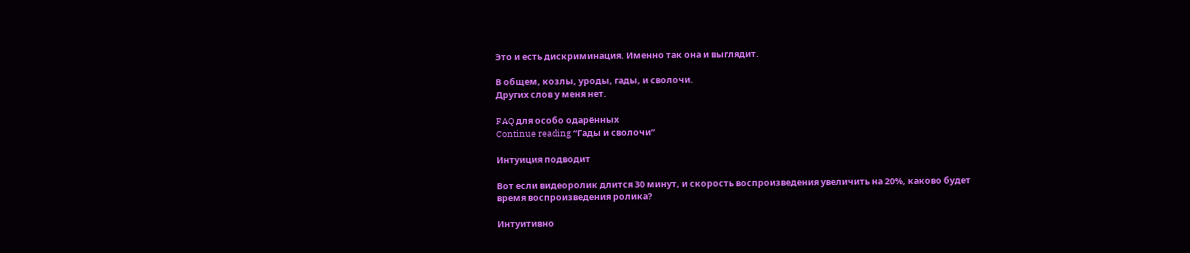Это и есть дискриминация. Именно так она и выглядит.

В общем, козлы, уроды, гады, и сволочи.
Других слов у меня нет.

FAQ для особо одарённых
Continue reading “Гады и сволочи”

Интуиция подводит

Вот если видеоролик длится 30 минут, и скорость воспроизведения увеличить на 20%, каково будет время воспроизведения ролика?

Интуитивно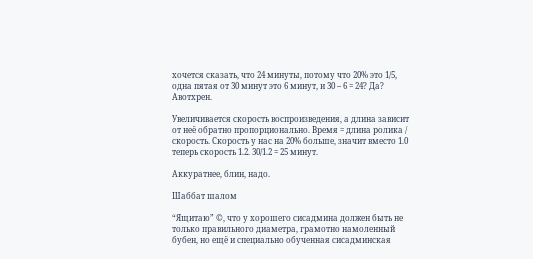хочется сказать, что 24 минуты, потому что 20% это 1/5, одна пятая от 30 минут это 6 минут, и 30 – 6 = 24? Да? Авотхрен.

Увеличивается скорость воспроизведения, а длина зависит от неё обратно пропорционально. Время = длина ролика / скорость. Скорость у нас на 20% больше, значит вместо 1.0 теперь скорость 1.2. 30/1.2 = 25 минут.

Аккуратнее, блин, надо.

Шаббат шалом

“Ящитаю” ©, что у хорошего сисадмина должен быть не только правильного диаметра, грамотно намоленный бубен, но ещё и специально обученная сисадминская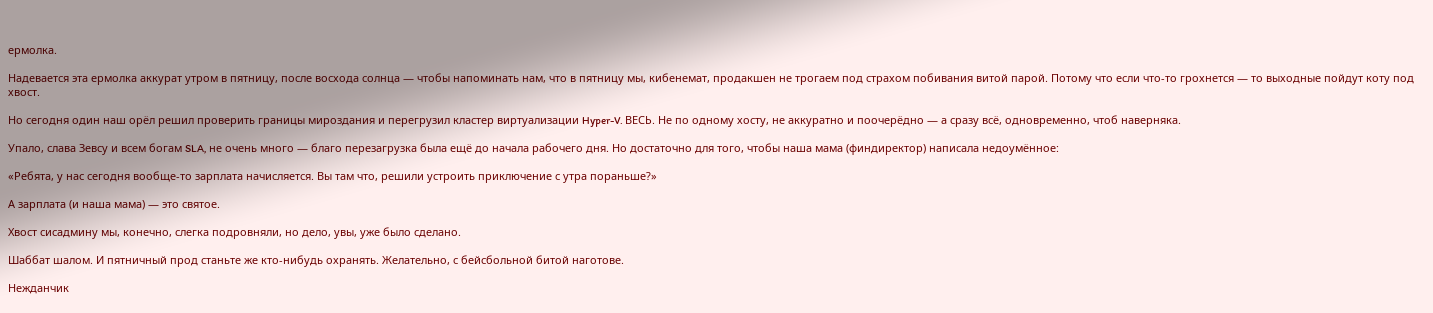ермолка.

Надевается эта ермолка аккурат утром в пятницу, после восхода солнца — чтобы напоминать нам, что в пятницу мы, кибенемат, продакшен не трогаем под страхом побивания витой парой. Потому что если что-то грохнется — то выходные пойдут коту под хвост.

Но сегодня один наш орёл решил проверить границы мироздания и перегрузил кластер виртуализации Hyper-V. ВЕСЬ. Не по одному хосту, не аккуратно и поочерёдно — а сразу всё, одновременно, чтоб наверняка.

Упало, слава Зевсу и всем богам SLA, не очень много — благо перезагрузка была ещё до начала рабочего дня. Но достаточно для того, чтобы наша мама (финдиректор) написала недоумённое:

«Ребята, у нас сегодня вообще-то зарплата начисляется. Вы там что, решили устроить приключение с утра пораньше?»

А зарплата (и наша мама) — это святое.

Хвост сисадмину мы, конечно, слегка подровняли, но дело, увы, уже было сделано.

Шаббат шалом. И пятничный прод станьте же кто-нибудь охранять. Желательно, с бейсбольной битой наготове.

Нежданчик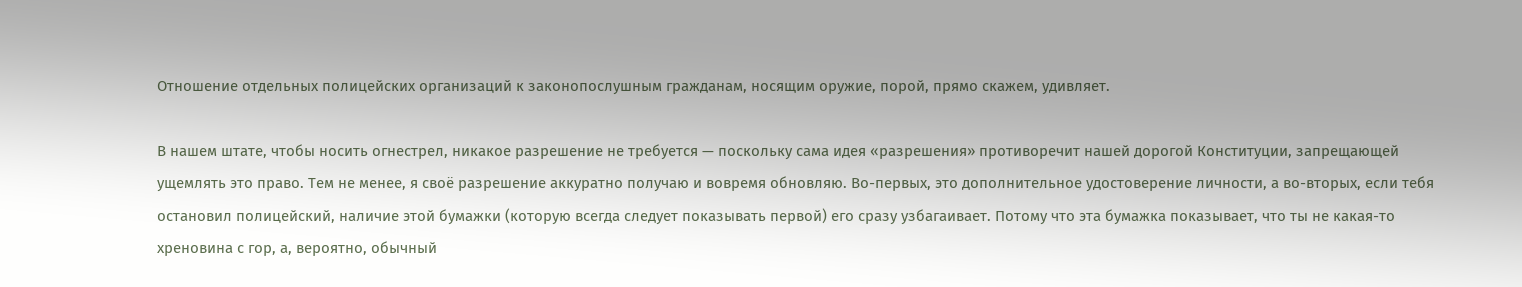Отношение отдельных полицейских организаций к законопослушным гражданам, носящим оружие, порой, прямо скажем, удивляет.

В нашем штате, чтобы носить огнестрел, никакое разрешение не требуется — поскольку сама идея «разрешения» противоречит нашей дорогой Конституции, запрещающей ущемлять это право. Тем не менее, я своё разрешение аккуратно получаю и вовремя обновляю. Во-первых, это дополнительное удостоверение личности, а во-вторых, если тебя остановил полицейский, наличие этой бумажки (которую всегда следует показывать первой) его сразу узбагаивает. Потому что эта бумажка показывает, что ты не какая-то хреновина с гор, а, вероятно, обычный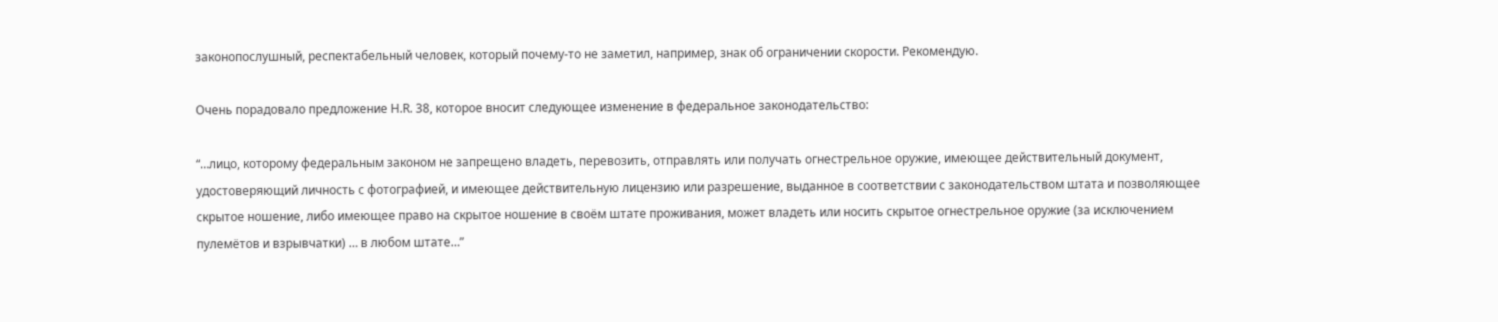законопослушный, респектабельный человек, который почему-то не заметил, например, знак об ограничении скорости. Рекомендую.

Очень порадовало предложение H.R. 38, которое вносит следующее изменение в федеральное законодательство:

“…лицо, которому федеральным законом не запрещено владеть, перевозить, отправлять или получать огнестрельное оружие, имеющее действительный документ, удостоверяющий личность с фотографией, и имеющее действительную лицензию или разрешение, выданное в соответствии с законодательством штата и позволяющее скрытое ношение, либо имеющее право на скрытое ношение в своём штате проживания, может владеть или носить скрытое огнестрельное оружие (за исключением пулемётов и взрывчатки) … в любом штате…”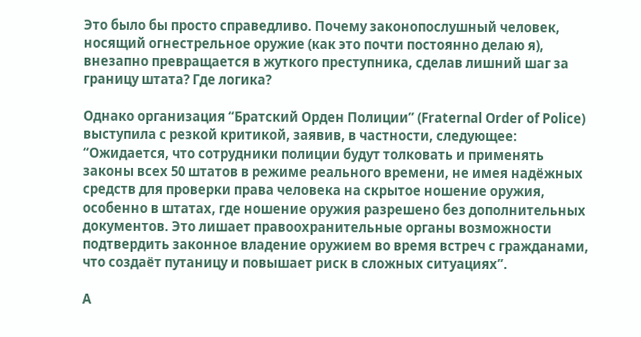Это было бы просто справедливо. Почему законопослушный человек, носящий огнестрельное оружие (как это почти постоянно делаю я), внезапно превращается в жуткого преступника, сделав лишний шаг за границу штата? Где логика?

Однако организация “Братский Орден Полиции” (Fraternal Order of Police) выступила с резкой критикой, заявив, в частности, следующее: “Ожидается, что сотрудники полиции будут толковать и применять законы всех 50 штатов в режиме реального времени, не имея надёжных средств для проверки права человека на скрытое ношение оружия, особенно в штатах, где ношение оружия разрешено без дополнительных документов. Это лишает правоохранительные органы возможности подтвердить законное владение оружием во время встреч с гражданами, что создаёт путаницу и повышает риск в сложных ситуациях”.

А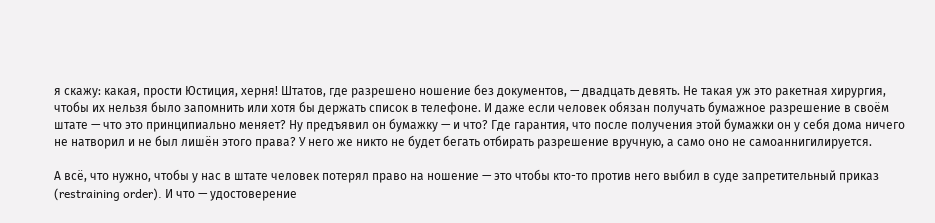я скажу: какая, прости Юстиция, херня! Штатов, где разрешено ношение без документов, — двадцать девять. Не такая уж это ракетная хирургия, чтобы их нельзя было запомнить или хотя бы держать список в телефоне. И даже если человек обязан получать бумажное разрешение в своём штате — что это принципиально меняет? Ну предъявил он бумажку — и что? Где гарантия, что после получения этой бумажки он у себя дома ничего не натворил и не был лишён этого права? У него же никто не будет бегать отбирать разрешение вручную, а само оно не самоаннигилируется.

А всё, что нужно, чтобы у нас в штате человек потерял право на ношение — это чтобы кто-то против него выбил в суде запретительный приказ (restraining order). И что — удостоверение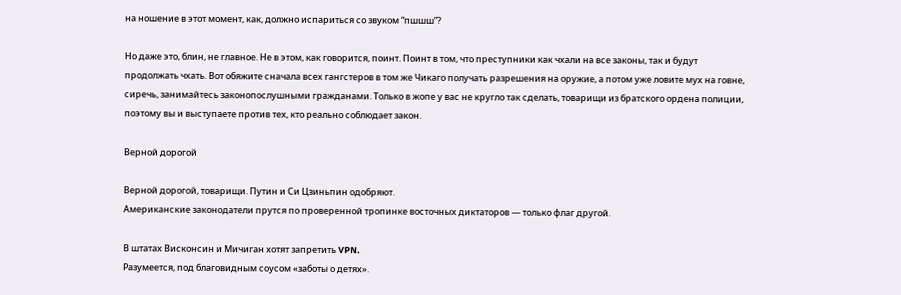на ношение в этот момент, как, должно испариться со звуком “пшшш”?

Но даже это, блин, не главное. Не в этом, как говорится, поинт. Поинт в том, что преступники как чхали на все законы, так и будут продолжать чхать. Вот обяжите сначала всех гангстеров в том же Чикаго получать разрешения на оружие, а потом уже ловите мух на говне, сиречь, занимайтесь законопослушными гражданами. Только в жопе у вас не кругло так сделать, товарищи из братского ордена полиции, поэтому вы и выступаете против тех, кто реально соблюдает закон.

Верной дорогой

Верной дорогой, товарищи. Путин и Си Цзиньпин одобряют.
Американские законодатели прутся по проверенной тропинке восточных диктаторов — только флаг другой.

В штатах Висконсин и Мичиган хотят запретить VPN.
Разумеется, под благовидным соусом «заботы о детях».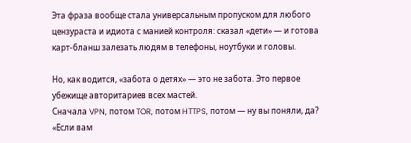Эта фраза вообще стала универсальным пропуском для любого цензураста и идиота с манией контроля: сказал «дети» — и готова карт-бланш залезать людям в телефоны, ноутбуки и головы.

Но, как водится, «забота о детях» — это не забота. Это первое убежище авторитариев всех мастей.
Сначала VPN, потом TOR, потом HTTPS, потом — ну вы поняли, да? «Если вам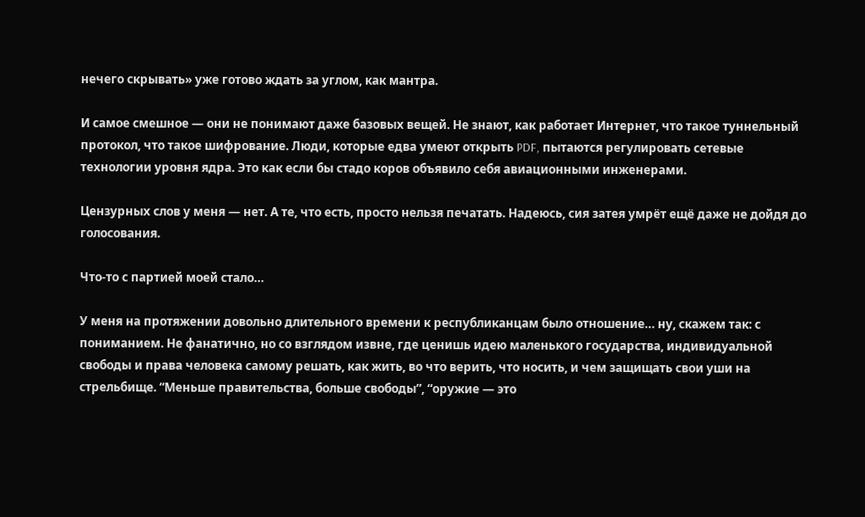нечего скрывать» уже готово ждать за углом, как мантра.

И самое смешное — они не понимают даже базовых вещей. Не знают, как работает Интернет, что такое туннельный протокол, что такое шифрование. Люди, которые едва умеют открыть PDF, пытаются регулировать сетевые технологии уровня ядра. Это как если бы стадо коров объявило себя авиационными инженерами.

Цензурных слов у меня — нет. А те, что есть, просто нельзя печатать. Надеюсь, сия затея умрёт ещё даже не дойдя до голосования.

Что-то с партией моей стало…

У меня на протяжении довольно длительного времени к республиканцам было отношение… ну, скажем так: с пониманием. Не фанатично, но со взглядом извне, где ценишь идею маленького государства, индивидуальной свободы и права человека самому решать, как жить, во что верить, что носить, и чем защищать свои уши на стрельбище. “Меньше правительства, больше свободы”, “оружие — это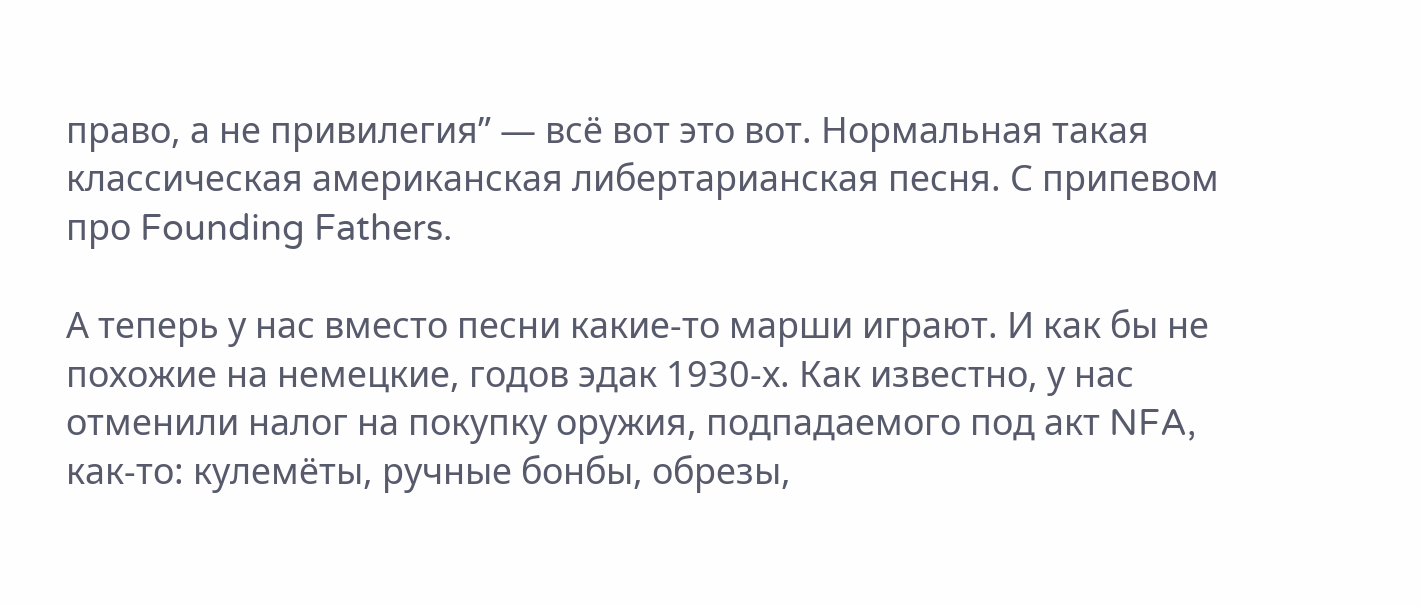право, а не привилегия” — всё вот это вот. Нормальная такая классическая американская либертарианская песня. С припевом про Founding Fathers.

А теперь у нас вместо песни какие-то марши играют. И как бы не похожие на немецкие, годов эдак 1930-х. Как известно, у нас отменили налог на покупку оружия, подпадаемого под акт NFA, как-то: кулемёты, ручные бонбы, обрезы,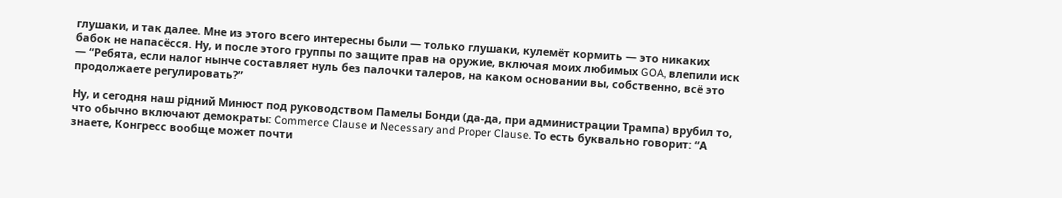глушаки, и так далее. Мне из этого всего интересны были — только глушаки, кулемёт кормить — это никаких бабок не напасёсся. Ну, и после этого группы по защите прав на оружие, включая моих любимых GOA, влепили иск — “Ребята, если налог нынче составляет нуль без палочки талеров, на каком основании вы, собственно, всё это продолжаете регулировать?”

Ну, и сегодня наш рідний Минюст под руководством Памелы Бонди (да-да, при администрации Трампа) врубил то, что обычно включают демократы: Commerce Clause и Necessary and Proper Clause. То есть буквально говорит: “А знаете, Конгресс вообще может почти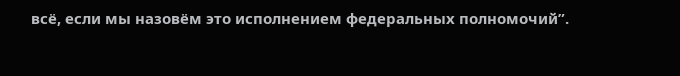всё, если мы назовём это исполнением федеральных полномочий”.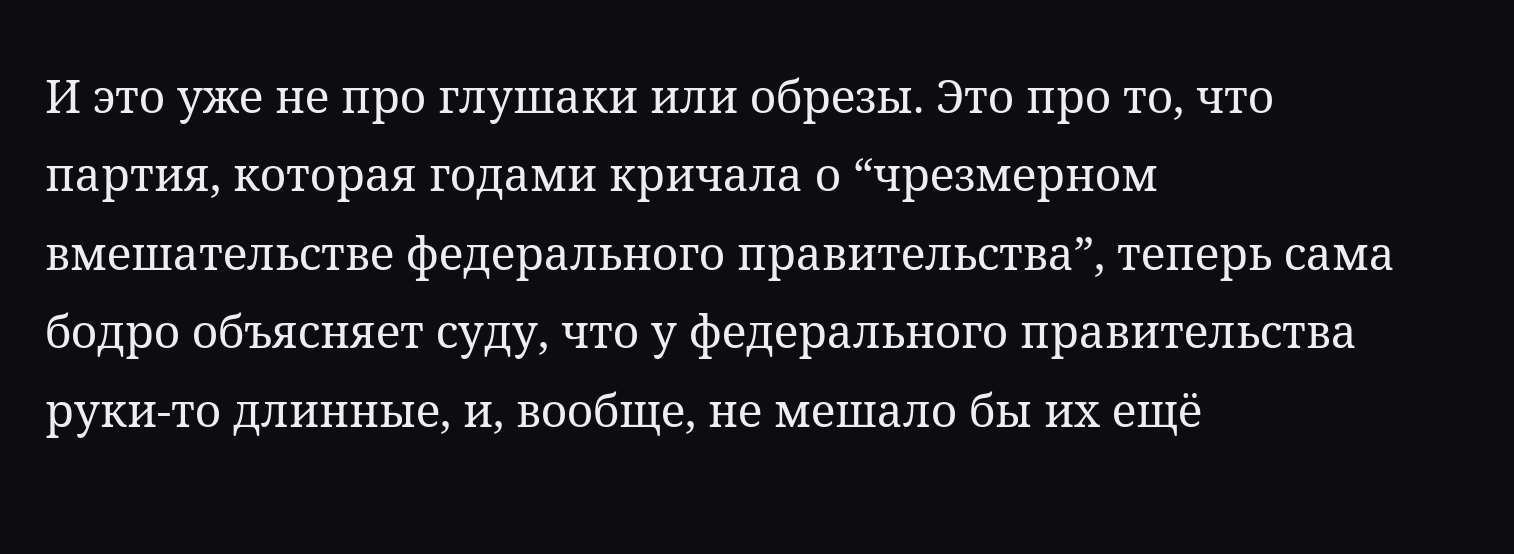И это уже не про глушаки или обрезы. Это про то, что партия, которая годами кричала о “чрезмерном вмешательстве федерального правительства”, теперь сама бодро объясняет суду, что у федерального правительства руки-то длинные, и, вообще, не мешало бы их ещё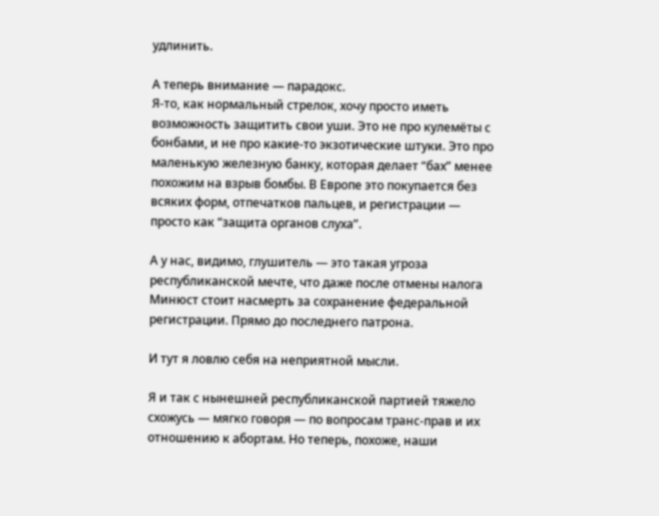удлинить.

А теперь внимание — парадокс.
Я-то, как нормальный стрелок, хочу просто иметь возможность защитить свои уши. Это не про кулемёты с бонбами, и не про какие-то экзотические штуки. Это про маленькую железную банку, которая делает “бах” менее похожим на взрыв бомбы. В Европе это покупается без всяких форм, отпечатков пальцев, и регистрации — просто как “защита органов слуха”.

А у нас, видимо, глушитель — это такая угроза республиканской мечте, что даже после отмены налога Минюст стоит насмерть за сохранение федеральной регистрации. Прямо до последнего патрона.

И тут я ловлю себя на неприятной мысли.

Я и так с нынешней республиканской партией тяжело схожусь — мягко говоря — по вопросам транс-прав и их отношению к абортам. Но теперь, похоже, наши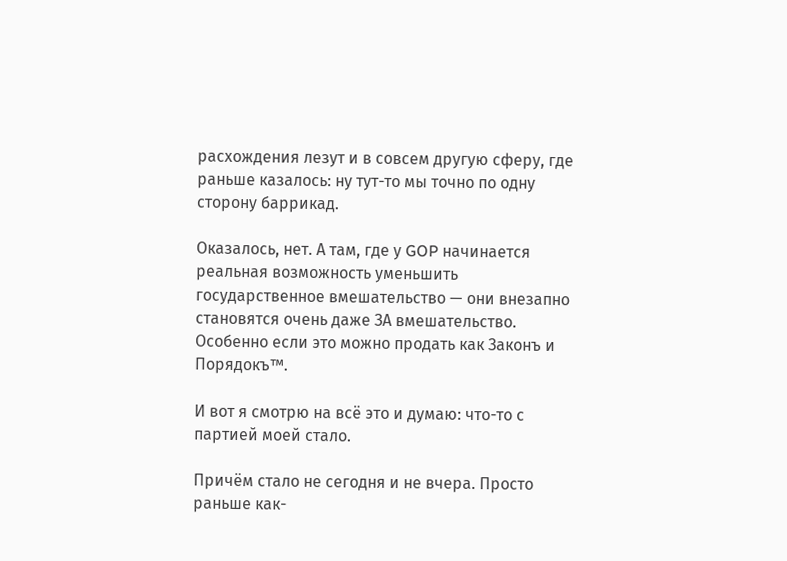расхождения лезут и в совсем другую сферу, где раньше казалось: ну тут-то мы точно по одну сторону баррикад.

Оказалось, нет. А там, где у GOP начинается реальная возможность уменьшить государственное вмешательство — они внезапно становятся очень даже ЗА вмешательство. Особенно если это можно продать как Законъ и Порядокъ™.

И вот я смотрю на всё это и думаю: что-то с партией моей стало.

Причём стало не сегодня и не вчера. Просто раньше как-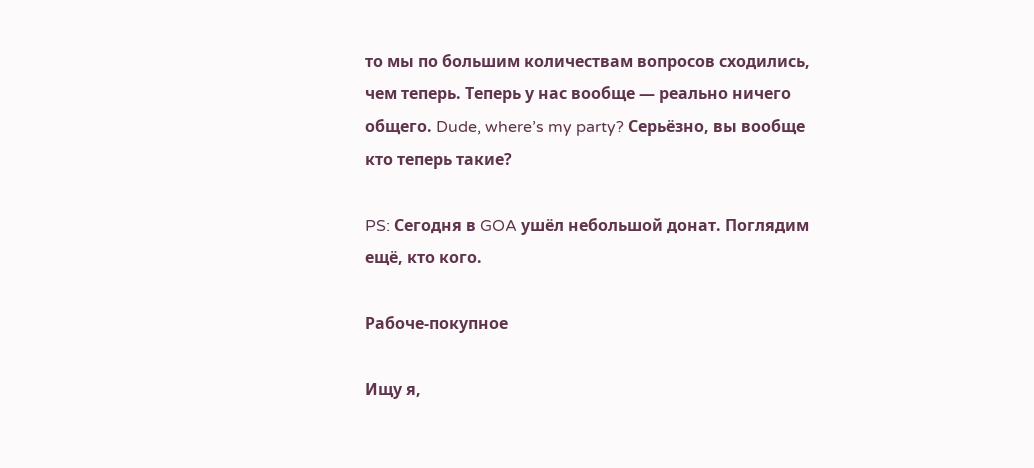то мы по большим количествам вопросов сходились, чем теперь. Теперь у нас вообще — реально ничего общего. Dude, where’s my party? Серьёзно, вы вообще кто теперь такие?

PS: Сегодня в GOA ушёл небольшой донат. Поглядим ещё, кто кого.

Рабоче-покупное

Ищу я,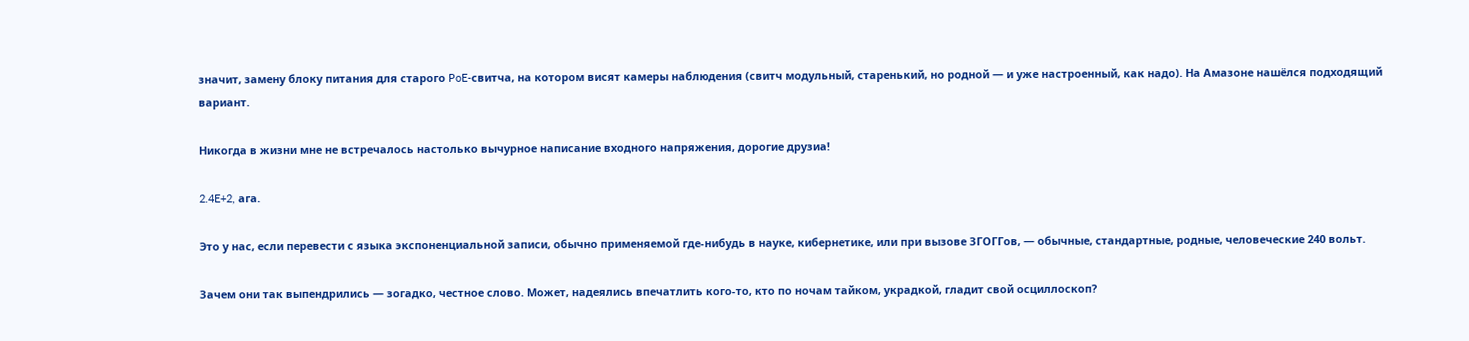значит, замену блоку питания для старого PoE-свитча, на котором висят камеры наблюдения (свитч модульный, старенький, но родной — и уже настроенный, как надо). На Амазоне нашёлся подходящий вариант.

Никогда в жизни мне не встречалось настолько вычурное написание входного напряжения, дорогие друзиа!

2.4E+2, ага.

Это у нас, если перевести с языка экспоненциальной записи, обычно применяемой где-нибудь в науке, кибернетике, или при вызове ЗГОГГов, — обычные, стандартные, родные, человеческие 240 вольт.

Зачем они так выпендрились — зогадко, честное слово. Может, надеялись впечатлить кого-то, кто по ночам тайком, украдкой, гладит свой осциллоскоп?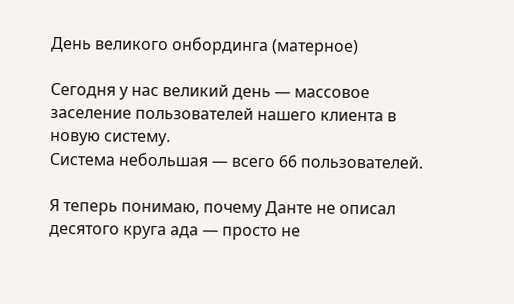День великого онбординга (матерное)

Сегодня у нас великий день — массовое заселение пользователей нашего клиента в новую систему.
Система небольшая — всего 66 пользователей.

Я теперь понимаю, почему Данте не описал десятого круга ада — просто не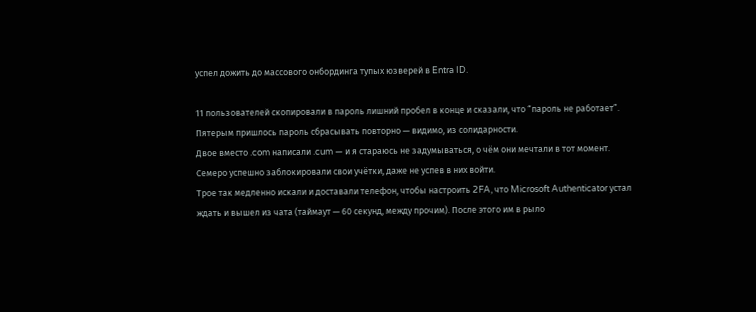успел дожить до массового онбординга тупых юзверей в Entra ID.

11 пользователей скопировали в пароль лишний пробел в конце и сказали, что “пароль не работает”.
Пятерым пришлось пароль сбрасывать повторно — видимо, из солидарности.
Двое вместо .com написали .cum — и я стараюсь не задумываться, о чём они мечтали в тот момент.
Семеро успешно заблокировали свои учётки, даже не успев в них войти.
Трое так медленно искали и доставали телефон, чтобы настроить 2FA, что Microsoft Authenticator устал ждать и вышел из чата (таймаут — 60 секунд, между прочим). После этого им в рыло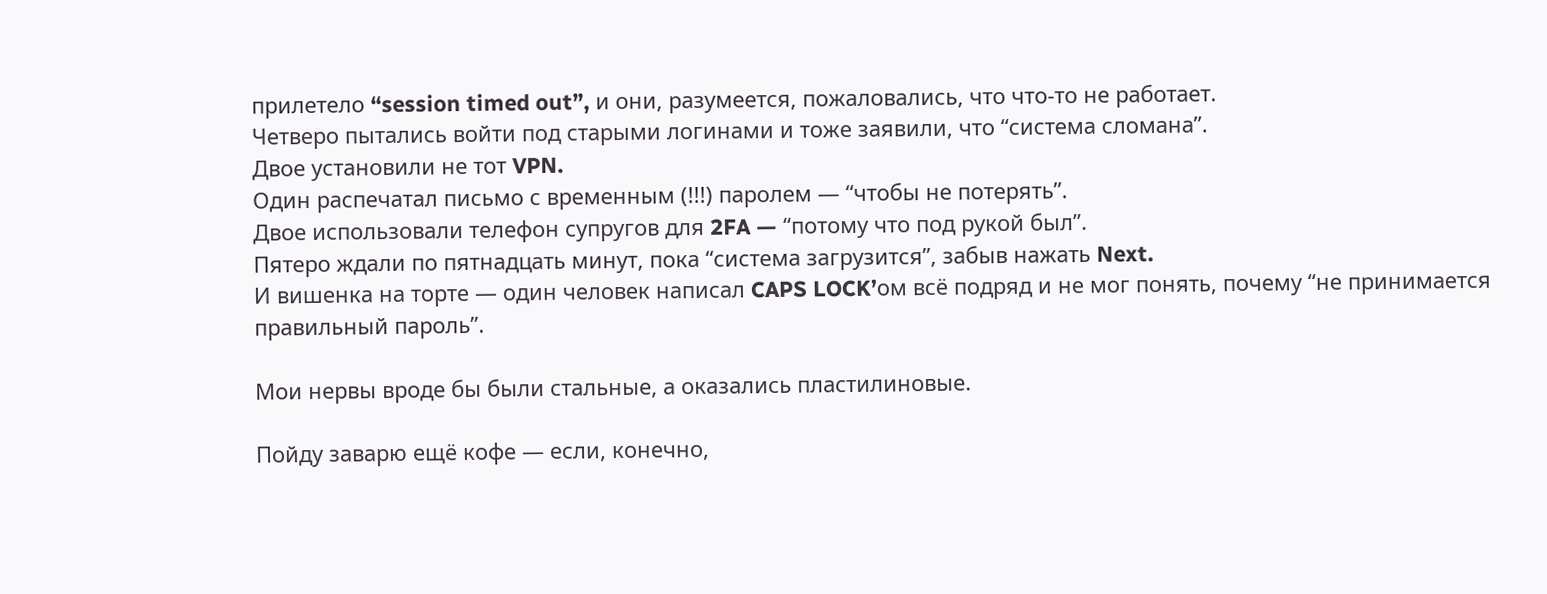прилетело “session timed out”, и они, разумеется, пожаловались, что что-то не работает.
Четверо пытались войти под старыми логинами и тоже заявили, что “система сломана”.
Двое установили не тот VPN.
Один распечатал письмо с временным (!!!) паролем — “чтобы не потерять”.
Двое использовали телефон супругов для 2FA — “потому что под рукой был”.
Пятеро ждали по пятнадцать минут, пока “система загрузится”, забыв нажать Next.
И вишенка на торте — один человек написал CAPS LOCK’ом всё подряд и не мог понять, почему “не принимается правильный пароль”.

Мои нервы вроде бы были стальные, а оказались пластилиновые.

Пойду заварю ещё кофе — если, конечно,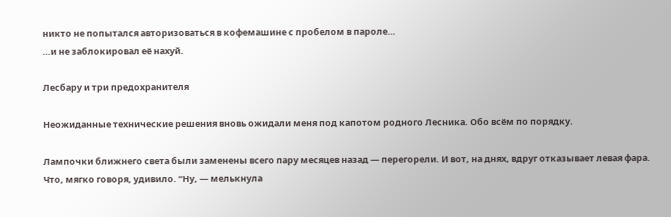никто не попытался авторизоваться в кофемашине с пробелом в пароле…
…и не заблокировал её нахуй.

Лесбару и три предохранителя

Неожиданные технические решения вновь ожидали меня под капотом родного Лесника. Обо всём по порядку.

Лампочки ближнего света были заменены всего пару месяцев назад — перегорели. И вот, на днях, вдруг отказывает левая фара.
Что, мягко говоря, удивило. “Ну, — мелькнула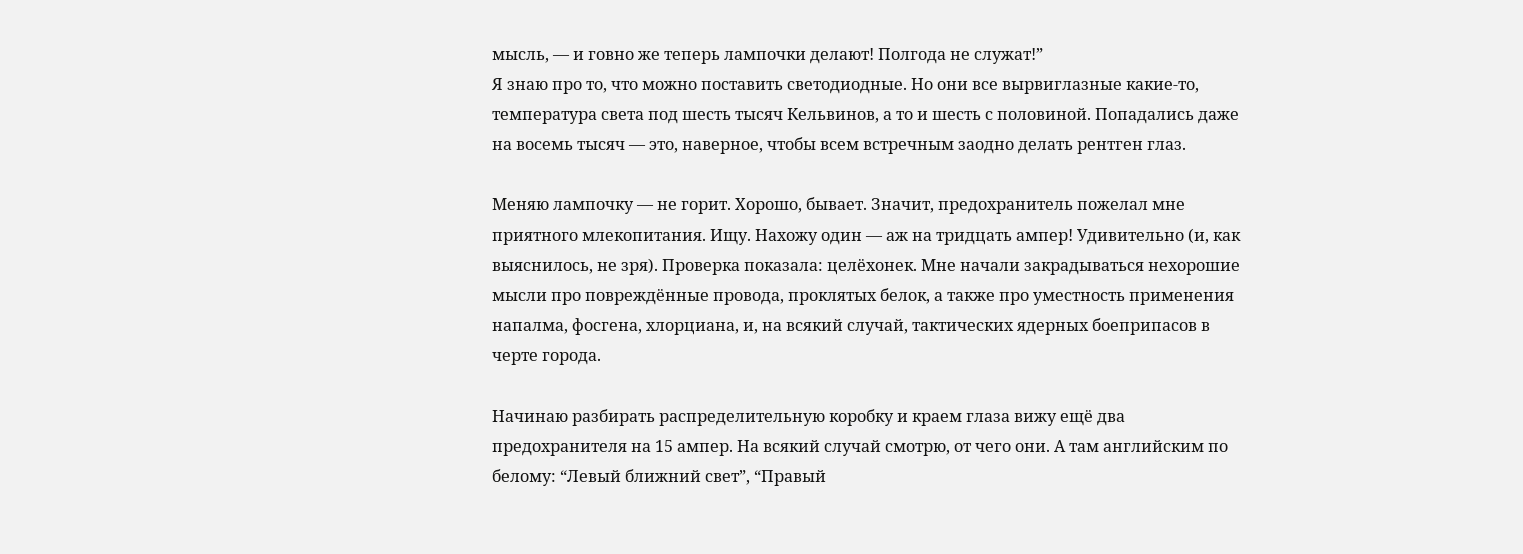мысль, — и говно же теперь лампочки делают! Полгода не служат!”
Я знаю про то, что можно поставить светодиодные. Но они все вырвиглазные какие-то, температура света под шесть тысяч Кельвинов, а то и шесть с половиной. Попадались даже на восемь тысяч — это, наверное, чтобы всем встречным заодно делать рентген глаз.

Меняю лампочку — не горит. Хорошо, бывает. Значит, предохранитель пожелал мне приятного млекопитания. Ищу. Нахожу один — аж на тридцать ампер! Удивительно (и, как выяснилось, не зря). Проверка показала: целёхонек. Мне начали закрадываться нехорошие мысли про повреждённые провода, проклятых белок, а также про уместность применения напалма, фосгена, хлорциана, и, на всякий случай, тактических ядерных боеприпасов в черте города.

Начинаю разбирать распределительную коробку и краем глаза вижу ещё два предохранителя на 15 ампер. На всякий случай смотрю, от чего они. А там английским по белому: “Левый ближний свет”, “Правый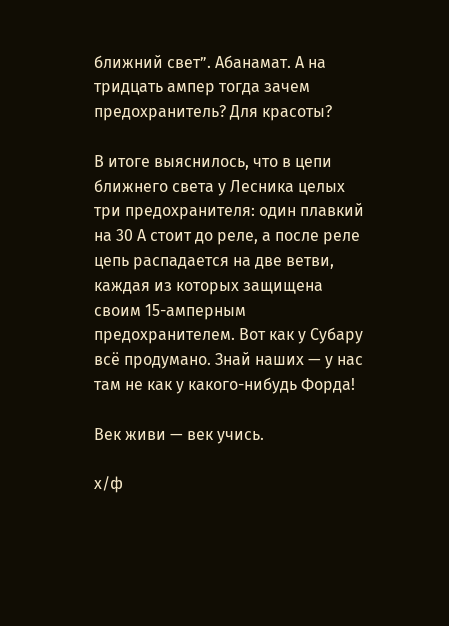ближний свет”. Абанамат. А на тридцать ампер тогда зачем предохранитель? Для красоты?

В итоге выяснилось, что в цепи ближнего света у Лесника целых три предохранителя: один плавкий на 30 А стоит до реле, а после реле цепь распадается на две ветви, каждая из которых защищена своим 15-амперным предохранителем. Вот как у Субару всё продумано. Знай наших — у нас там не как у какого-нибудь Форда!

Век живи — век учись.

х/ф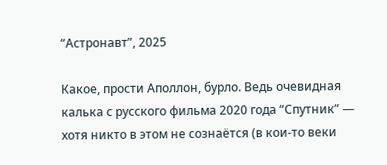“Астронавт”, 2025

Какое, прости Аполлон, бурло. Ведь очевидная калька с русского фильма 2020 года “Спутник” — хотя никто в этом не сознаётся (в кои-то веки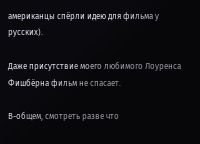американцы спёрли идею для фильма у русских).

Даже присутствие моего любимого Лоуренса Фишбёрна фильм не спасает.

В-общем, смотреть разве что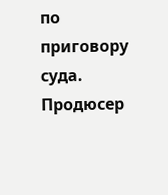по приговору суда. Продюсер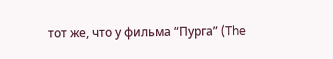тот же, что у фильма “Пурга” (The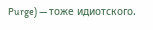Purge) — тоже идиотского.